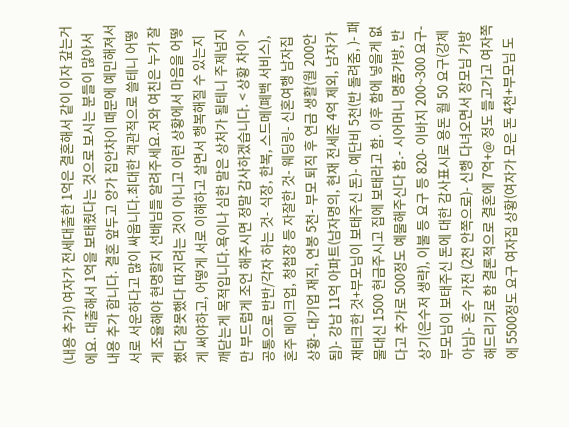(내용 추가) 여자가 전세대출한 1억은 결혼해서 같이 이자 갚는거에요. 대출해서 1억을 보태줬다는 것으로 보시는 분들이 많아서 내용 추가 합니다. 결혼 앞두고 양가 집안차이 때문에 예민해져서 서로 서운하다고 많이 싸웁니다.최대한 객관적으로 쓸테니 어떻게 조율해야 현명할지 선배님들 알려주세요.저와 여친은 누가 잘했다 잘못했다 따지려는 것이 아니고 이런 상황에서 마음을 어떻게 써야하고, 어떻게 서로 이해하고 살면서 행복해질 수 있는지 깨닫는게 목적입니다.욕이나 심한 말은 상처가 될테니 주제넘지만 부드럽게 조언 해주시면 정말 감사하겠습니다. < 상황 차이 > 공통으로 반반/각자 하는 것- 식장, 한복, 스드메(폐백 서비스), 혼주 메이크업, 청첩장 등 자잘한 것- 웨딩링- 신혼여행 남자집 상황- 대기업 재직, 연봉 5천- 부모 퇴직 후 연금 생활(월 200안됨)- 강남 11억 아파트(남자명의, 현재 전세준 4억 제외, 남자가 재테크한 것+부모님이 보태주신 돈)- 예단비 5천(반 돌려줌, )- 패물대신 1500 현금주시고 집에 보태라고 함. 이후 함에 넣을게 없다고 추가로 500정도 예물해주신다 함.- 시어머니 명품가방, 반상기(은수저 생략), 이불 등 요구 등 820- 이바지 200~300 요구- 부모님이 보태주신 돈에 대한 감사표시로 용돈 월 50 요구(강제 아님)- 혼수 가전 (2천 안쪽으로)- 신행 다녀오면서 장모님 가방 해드리기로 함 결론적으로 결혼에 7억+@ 정도 들고가고 여자쪽에 5500정도 요구 여자집 상황(여자가 모은 돈 4천+부모님 도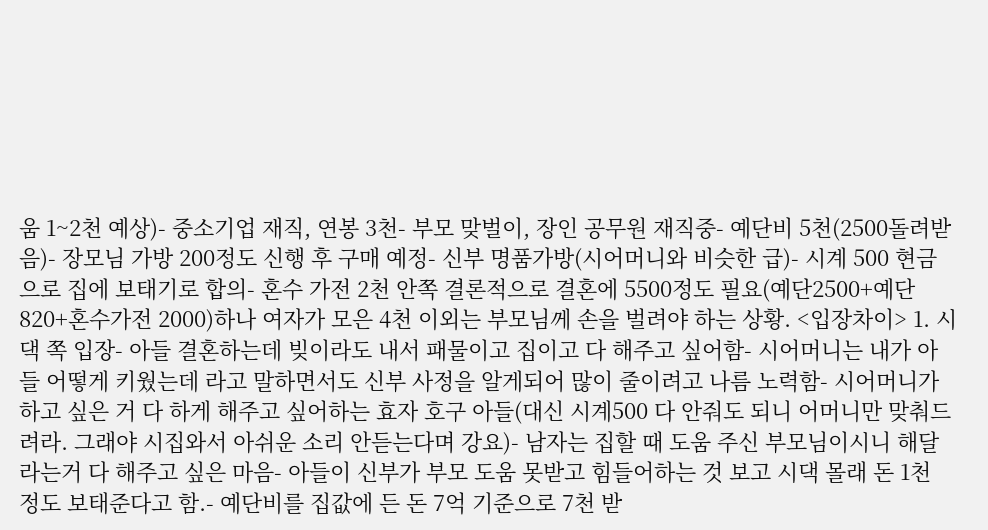움 1~2천 예상)- 중소기업 재직, 연봉 3천- 부모 맞벌이, 장인 공무원 재직중- 예단비 5천(2500돌려받음)- 장모님 가방 200정도 신행 후 구매 예정- 신부 명품가방(시어머니와 비슷한 급)- 시계 500 현금으로 집에 보태기로 합의- 혼수 가전 2천 안쪽 결론적으로 결혼에 5500정도 필요(예단2500+예단 820+혼수가전 2000)하나 여자가 모은 4천 이외는 부모님께 손을 벌려야 하는 상황. <입장차이> 1. 시댁 쪽 입장- 아들 결혼하는데 빚이라도 내서 패물이고 집이고 다 해주고 싶어함- 시어머니는 내가 아들 어떻게 키웠는데 라고 말하면서도 신부 사정을 알게되어 많이 줄이려고 나름 노력함- 시어머니가 하고 싶은 거 다 하게 해주고 싶어하는 효자 호구 아들(대신 시계500 다 안줘도 되니 어머니만 맞춰드려라. 그래야 시집와서 아쉬운 소리 안듣는다며 강요)- 남자는 집할 때 도움 주신 부모님이시니 해달라는거 다 해주고 싶은 마음- 아들이 신부가 부모 도움 못받고 힘들어하는 것 보고 시댁 몰래 돈 1천 정도 보태준다고 함.- 예단비를 집값에 든 돈 7억 기준으로 7천 받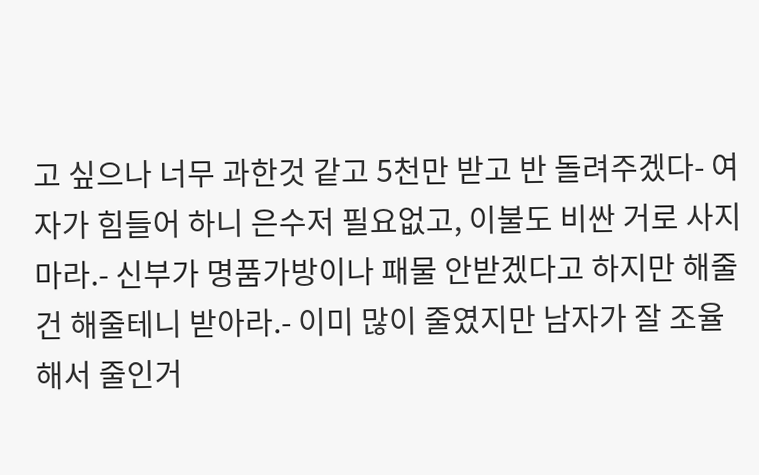고 싶으나 너무 과한것 같고 5천만 받고 반 돌려주겠다- 여자가 힘들어 하니 은수저 필요없고, 이불도 비싼 거로 사지마라.- 신부가 명품가방이나 패물 안받겠다고 하지만 해줄 건 해줄테니 받아라.- 이미 많이 줄였지만 남자가 잘 조율해서 줄인거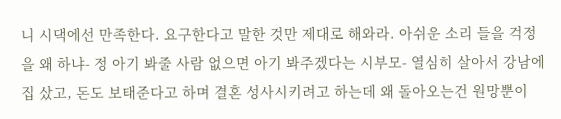니 시댁에선 만족한다. 요구한다고 말한 것만 제대로 해와라. 아쉬운 소리 들을 걱정을 왜 하냐- 정 아기 봐줄 사람 없으면 아기 봐주겠다는 시부모- 열심히 살아서 강남에 집 샀고, 돈도 보태준다고 하며 결혼 성사시키려고 하는데 왜 돌아오는건 원망뿐이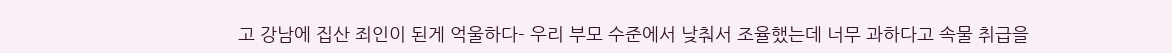고 강남에 집산 죄인이 된게 억울하다- 우리 부모 수준에서 낮춰서 조율했는데 너무 과하다고 속물 취급을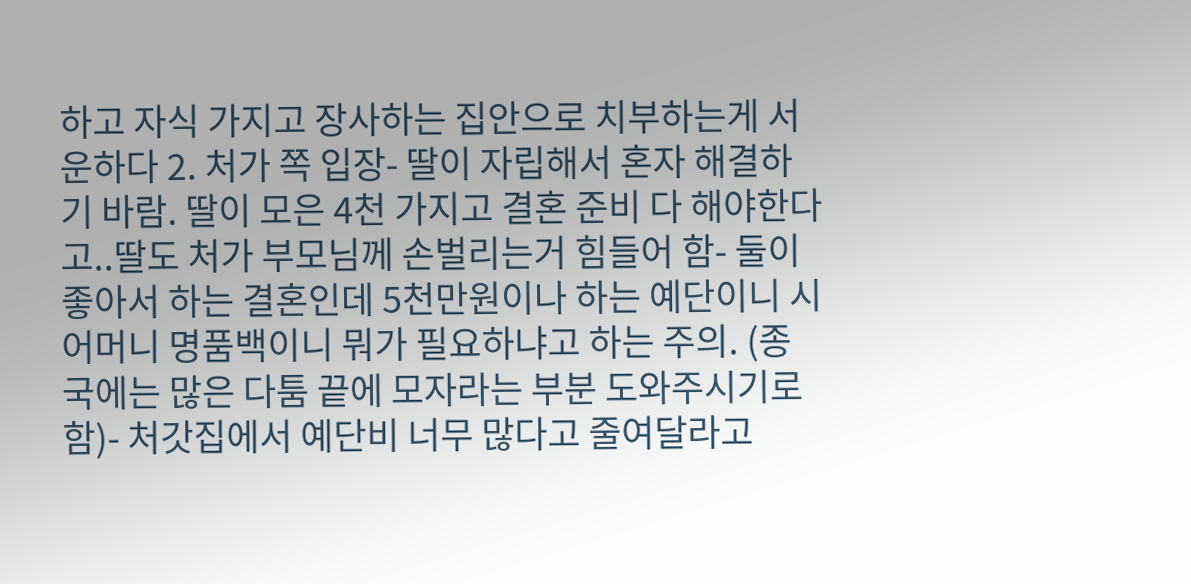하고 자식 가지고 장사하는 집안으로 치부하는게 서운하다 2. 처가 쪽 입장- 딸이 자립해서 혼자 해결하기 바람. 딸이 모은 4천 가지고 결혼 준비 다 해야한다고..딸도 처가 부모님께 손벌리는거 힘들어 함- 둘이 좋아서 하는 결혼인데 5천만원이나 하는 예단이니 시어머니 명품백이니 뭐가 필요하냐고 하는 주의. (종국에는 많은 다툼 끝에 모자라는 부분 도와주시기로 함)- 처갓집에서 예단비 너무 많다고 줄여달라고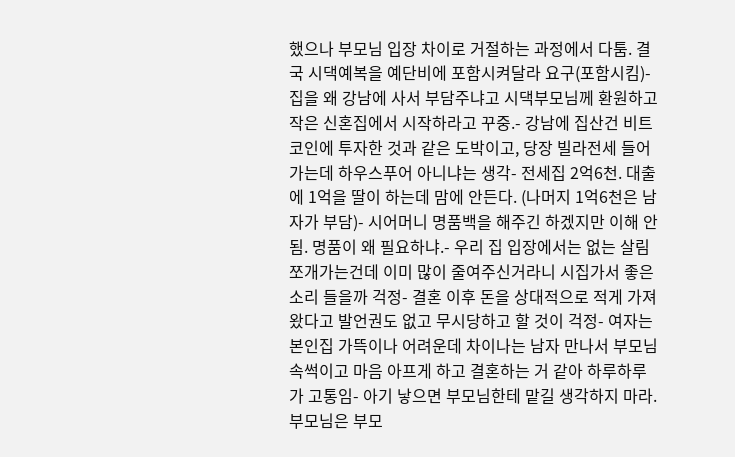했으나 부모님 입장 차이로 거절하는 과정에서 다툼. 결국 시댁예복을 예단비에 포함시켜달라 요구(포함시킴)- 집을 왜 강남에 사서 부담주냐고 시댁부모님께 환원하고 작은 신혼집에서 시작하라고 꾸중.- 강남에 집산건 비트코인에 투자한 것과 같은 도박이고, 당장 빌라전세 들어가는데 하우스푸어 아니냐는 생각- 전세집 2억6천. 대출에 1억을 딸이 하는데 맘에 안든다. (나머지 1억6천은 남자가 부담)- 시어머니 명품백을 해주긴 하겠지만 이해 안 됨. 명품이 왜 필요하냐.- 우리 집 입장에서는 없는 살림 쪼개가는건데 이미 많이 줄여주신거라니 시집가서 좋은 소리 들을까 걱정- 결혼 이후 돈을 상대적으로 적게 가져왔다고 발언권도 없고 무시당하고 할 것이 걱정- 여자는 본인집 가뜩이나 어려운데 차이나는 남자 만나서 부모님 속썩이고 마음 아프게 하고 결혼하는 거 같아 하루하루가 고통임- 아기 낳으면 부모님한테 맡길 생각하지 마라. 부모님은 부모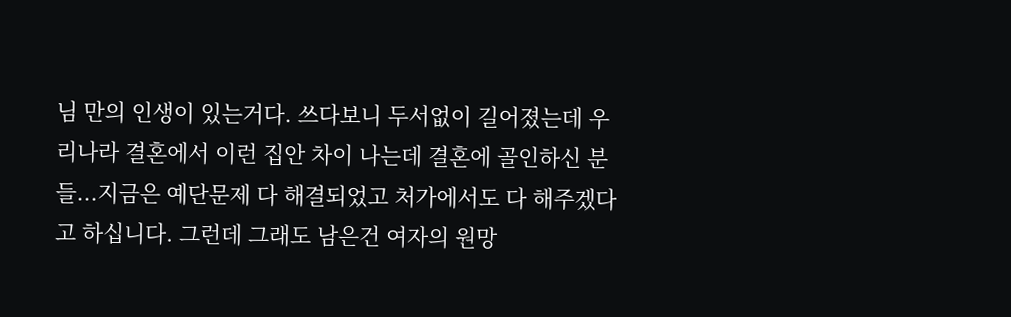님 만의 인생이 있는거다. 쓰다보니 두서없이 길어졌는데 우리나라 결혼에서 이런 집안 차이 나는데 결혼에 골인하신 분들...지금은 예단문제 다 해결되었고 처가에서도 다 해주겠다고 하십니다. 그런데 그래도 남은건 여자의 원망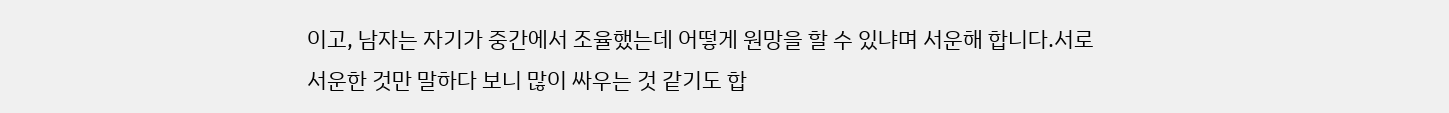이고, 남자는 자기가 중간에서 조율했는데 어떻게 원망을 할 수 있냐며 서운해 합니다.서로 서운한 것만 말하다 보니 많이 싸우는 것 같기도 합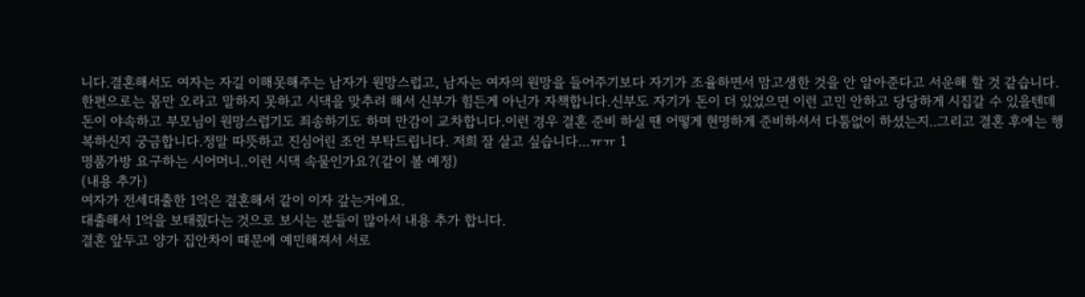니다.결혼해서도 여자는 자길 이해못해주는 남자가 원망스럽고, 남자는 여자의 원망을 들어주기보다 자기가 조율하면서 맘고생한 것을 안 알아준다고 서운해 할 것 같습니다.한편으로는 몸만 오라고 말하지 못하고 시댁을 맞추려 해서 신부가 힘든게 아닌가 자책합니다.신부도 자기가 돈이 더 있었으면 이런 고민 안하고 당당하게 시집갈 수 있을텐데 돈이 야속하고 부모님이 원망스럽기도 죄송하기도 하며 만감이 교차합니다.이런 경우 결혼 준비 하실 땐 어떻게 현명하게 준비하셔서 다툼없이 하셨는지..그리고 결혼 후에는 행복하신지 궁금합니다.정말 따뜻하고 진심어린 조언 부탁드립니다. 저희 잘 살고 싶습니다...ㅠㅠ 1
명품가방 요구하는 시어머니..이런 시댁 속물인가요?(같이 볼 예정)
(내용 추가)
여자가 전세대출한 1억은 결혼해서 같이 이자 갚는거에요.
대출해서 1억을 보태줬다는 것으로 보시는 분들이 많아서 내용 추가 합니다.
결혼 앞두고 양가 집안차이 때문에 예민해져서 서로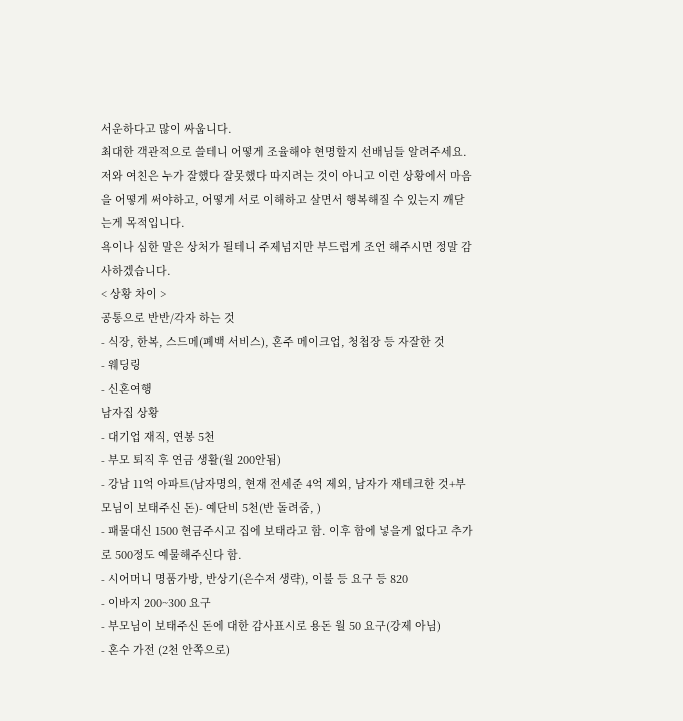서운하다고 많이 싸웁니다.
최대한 객관적으로 쓸테니 어떻게 조율해야 현명할지 선배님들 알려주세요.
저와 여친은 누가 잘했다 잘못했다 따지려는 것이 아니고 이런 상황에서 마음을 어떻게 써야하고, 어떻게 서로 이해하고 살면서 행복해질 수 있는지 깨닫는게 목적입니다.
욕이나 심한 말은 상처가 될테니 주제넘지만 부드럽게 조언 해주시면 정말 감사하겠습니다.
< 상황 차이 >
공통으로 반반/각자 하는 것
- 식장, 한복, 스드메(폐백 서비스), 혼주 메이크업, 청첩장 등 자잘한 것
- 웨딩링
- 신혼여행
남자집 상황
- 대기업 재직, 연봉 5천
- 부모 퇴직 후 연금 생활(월 200안됨)
- 강남 11억 아파트(남자명의, 현재 전세준 4억 제외, 남자가 재테크한 것+부모님이 보태주신 돈)- 예단비 5천(반 돌려줌, )
- 패물대신 1500 현금주시고 집에 보태라고 함. 이후 함에 넣을게 없다고 추가로 500정도 예물해주신다 함.
- 시어머니 명품가방, 반상기(은수저 생략), 이불 등 요구 등 820
- 이바지 200~300 요구
- 부모님이 보태주신 돈에 대한 감사표시로 용돈 월 50 요구(강제 아님)
- 혼수 가전 (2천 안쪽으로)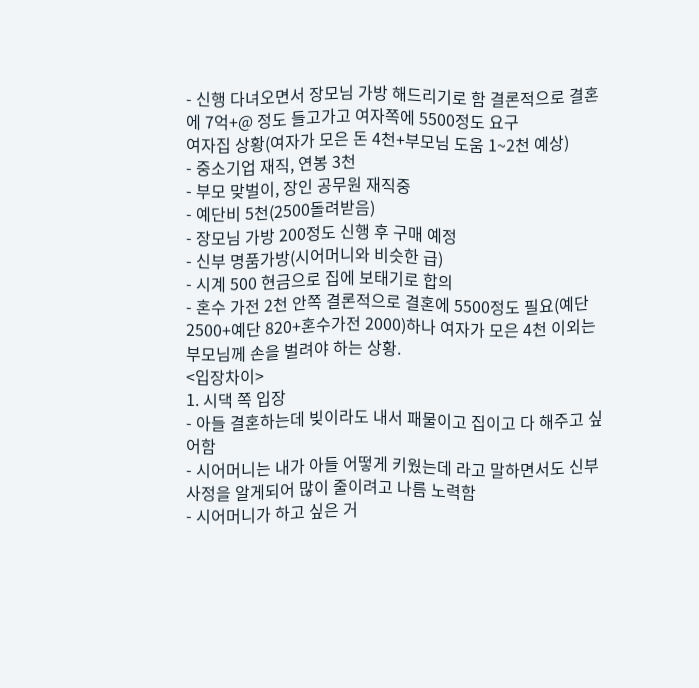- 신행 다녀오면서 장모님 가방 해드리기로 함 결론적으로 결혼에 7억+@ 정도 들고가고 여자쪽에 5500정도 요구
여자집 상황(여자가 모은 돈 4천+부모님 도움 1~2천 예상)
- 중소기업 재직, 연봉 3천
- 부모 맞벌이, 장인 공무원 재직중
- 예단비 5천(2500돌려받음)
- 장모님 가방 200정도 신행 후 구매 예정
- 신부 명품가방(시어머니와 비슷한 급)
- 시계 500 현금으로 집에 보태기로 합의
- 혼수 가전 2천 안쪽 결론적으로 결혼에 5500정도 필요(예단2500+예단 820+혼수가전 2000)하나 여자가 모은 4천 이외는 부모님께 손을 벌려야 하는 상황.
<입장차이>
1. 시댁 쪽 입장
- 아들 결혼하는데 빚이라도 내서 패물이고 집이고 다 해주고 싶어함
- 시어머니는 내가 아들 어떻게 키웠는데 라고 말하면서도 신부 사정을 알게되어 많이 줄이려고 나름 노력함
- 시어머니가 하고 싶은 거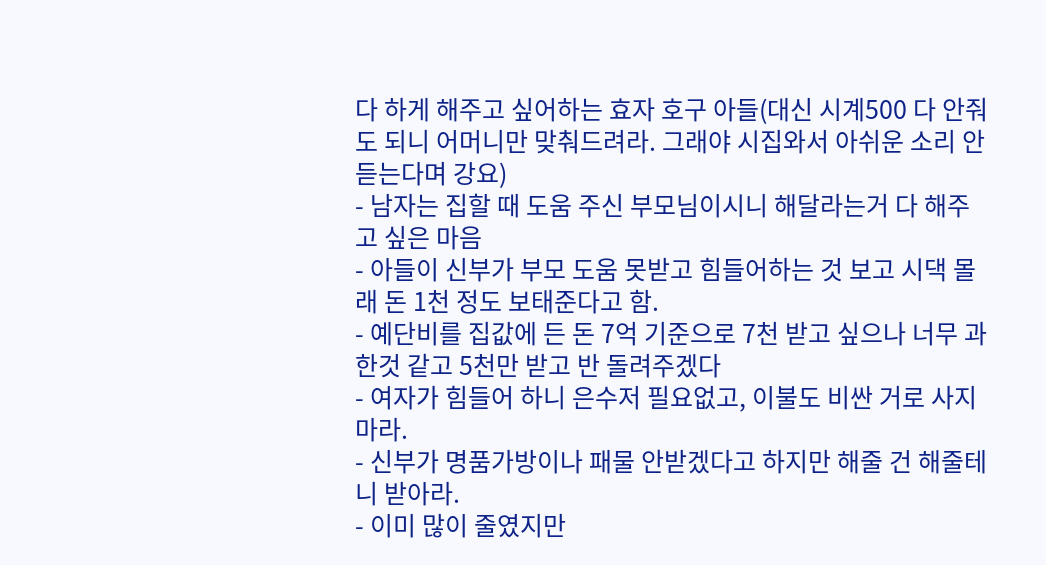다 하게 해주고 싶어하는 효자 호구 아들(대신 시계500 다 안줘도 되니 어머니만 맞춰드려라. 그래야 시집와서 아쉬운 소리 안듣는다며 강요)
- 남자는 집할 때 도움 주신 부모님이시니 해달라는거 다 해주고 싶은 마음
- 아들이 신부가 부모 도움 못받고 힘들어하는 것 보고 시댁 몰래 돈 1천 정도 보태준다고 함.
- 예단비를 집값에 든 돈 7억 기준으로 7천 받고 싶으나 너무 과한것 같고 5천만 받고 반 돌려주겠다
- 여자가 힘들어 하니 은수저 필요없고, 이불도 비싼 거로 사지마라.
- 신부가 명품가방이나 패물 안받겠다고 하지만 해줄 건 해줄테니 받아라.
- 이미 많이 줄였지만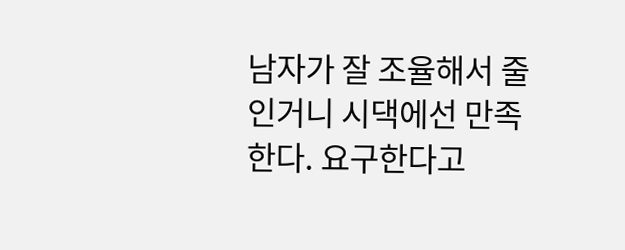남자가 잘 조율해서 줄인거니 시댁에선 만족한다. 요구한다고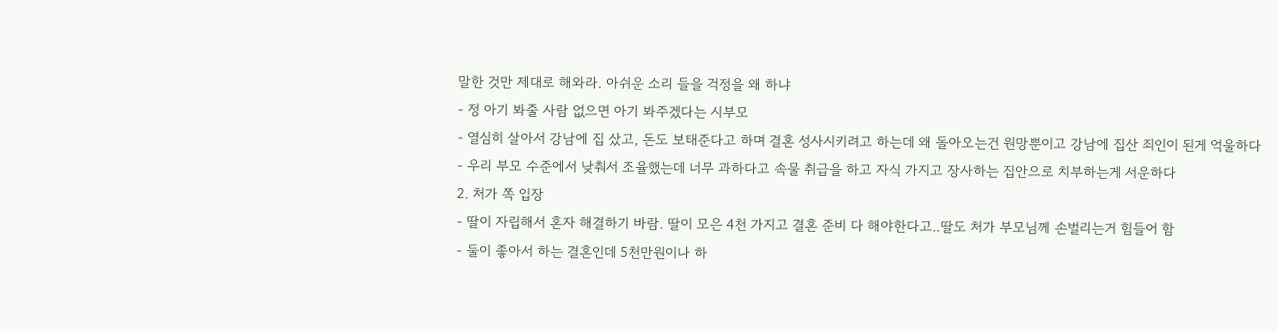말한 것만 제대로 해와라. 아쉬운 소리 들을 걱정을 왜 하냐
- 정 아기 봐줄 사람 없으면 아기 봐주겠다는 시부모
- 열심히 살아서 강남에 집 샀고, 돈도 보태준다고 하며 결혼 성사시키려고 하는데 왜 돌아오는건 원망뿐이고 강남에 집산 죄인이 된게 억울하다
- 우리 부모 수준에서 낮춰서 조율했는데 너무 과하다고 속물 취급을 하고 자식 가지고 장사하는 집안으로 치부하는게 서운하다
2. 처가 쪽 입장
- 딸이 자립해서 혼자 해결하기 바람. 딸이 모은 4천 가지고 결혼 준비 다 해야한다고..딸도 처가 부모님께 손벌리는거 힘들어 함
- 둘이 좋아서 하는 결혼인데 5천만원이나 하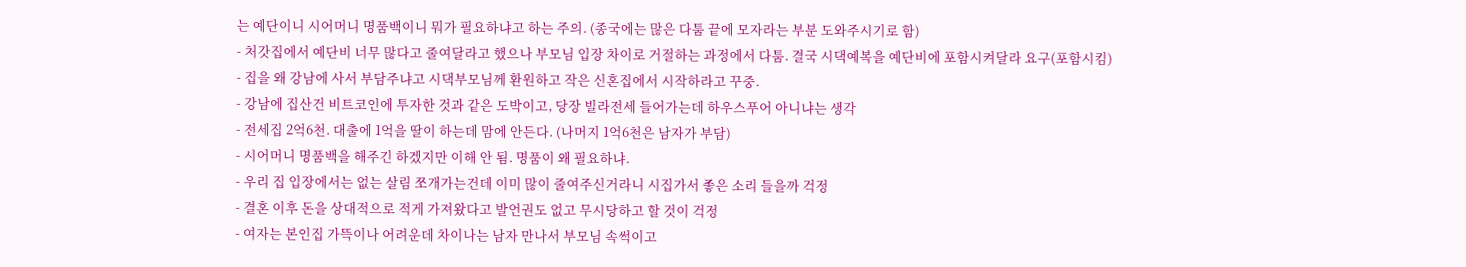는 예단이니 시어머니 명품백이니 뭐가 필요하냐고 하는 주의. (종국에는 많은 다툼 끝에 모자라는 부분 도와주시기로 함)
- 처갓집에서 예단비 너무 많다고 줄여달라고 했으나 부모님 입장 차이로 거절하는 과정에서 다툼. 결국 시댁예복을 예단비에 포함시켜달라 요구(포함시킴)
- 집을 왜 강남에 사서 부담주냐고 시댁부모님께 환원하고 작은 신혼집에서 시작하라고 꾸중.
- 강남에 집산건 비트코인에 투자한 것과 같은 도박이고, 당장 빌라전세 들어가는데 하우스푸어 아니냐는 생각
- 전세집 2억6천. 대출에 1억을 딸이 하는데 맘에 안든다. (나머지 1억6천은 남자가 부담)
- 시어머니 명품백을 해주긴 하겠지만 이해 안 됨. 명품이 왜 필요하냐.
- 우리 집 입장에서는 없는 살림 쪼개가는건데 이미 많이 줄여주신거라니 시집가서 좋은 소리 들을까 걱정
- 결혼 이후 돈을 상대적으로 적게 가져왔다고 발언권도 없고 무시당하고 할 것이 걱정
- 여자는 본인집 가뜩이나 어려운데 차이나는 남자 만나서 부모님 속썩이고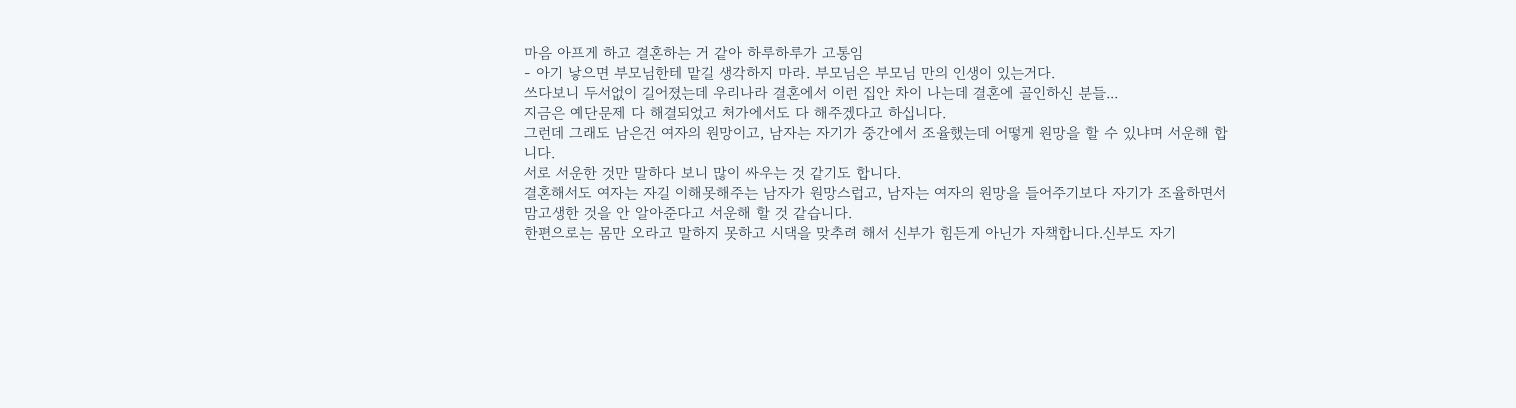마음 아프게 하고 결혼하는 거 같아 하루하루가 고통임
- 아기 낳으면 부모님한테 맡길 생각하지 마라. 부모님은 부모님 만의 인생이 있는거다.
쓰다보니 두서없이 길어졌는데 우리나라 결혼에서 이런 집안 차이 나는데 결혼에 골인하신 분들...
지금은 예단문제 다 해결되었고 처가에서도 다 해주겠다고 하십니다.
그런데 그래도 남은건 여자의 원망이고, 남자는 자기가 중간에서 조율했는데 어떻게 원망을 할 수 있냐며 서운해 합니다.
서로 서운한 것만 말하다 보니 많이 싸우는 것 같기도 합니다.
결혼해서도 여자는 자길 이해못해주는 남자가 원망스럽고, 남자는 여자의 원망을 들어주기보다 자기가 조율하면서 맘고생한 것을 안 알아준다고 서운해 할 것 같습니다.
한편으로는 몸만 오라고 말하지 못하고 시댁을 맞추려 해서 신부가 힘든게 아닌가 자책합니다.신부도 자기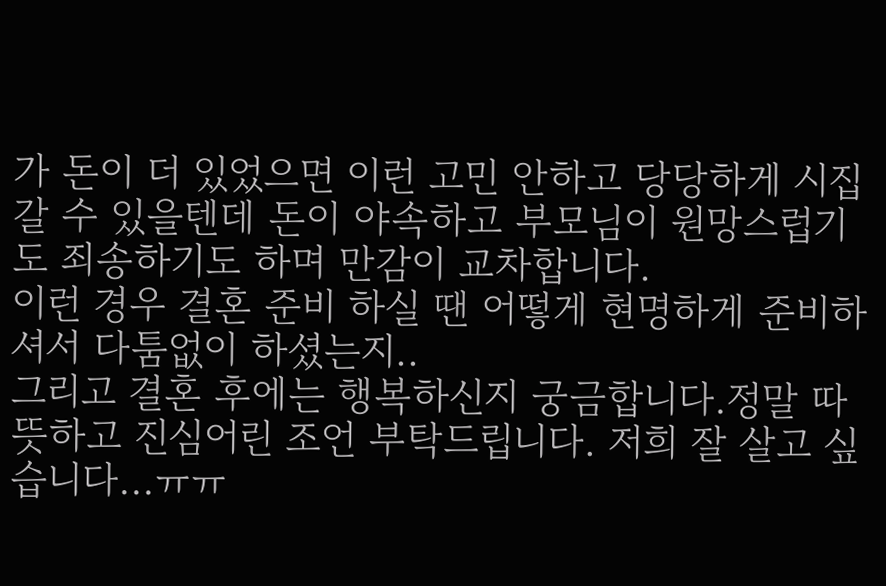가 돈이 더 있었으면 이런 고민 안하고 당당하게 시집갈 수 있을텐데 돈이 야속하고 부모님이 원망스럽기도 죄송하기도 하며 만감이 교차합니다.
이런 경우 결혼 준비 하실 땐 어떻게 현명하게 준비하셔서 다툼없이 하셨는지..
그리고 결혼 후에는 행복하신지 궁금합니다.정말 따뜻하고 진심어린 조언 부탁드립니다. 저희 잘 살고 싶습니다...ㅠㅠ